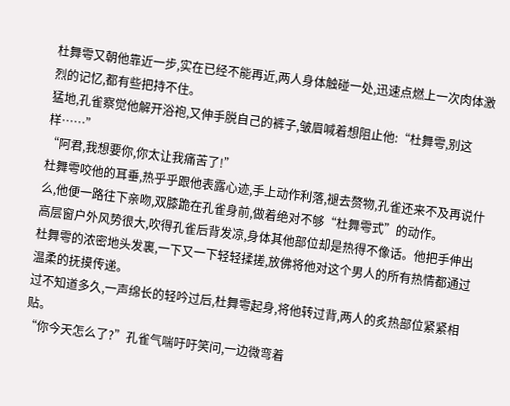杜舞雩又朝他靠近一步,实在已经不能再近,两人身体触碰一处,迅速点燃上一次肉体激烈的记忆,都有些把持不住。
猛地,孔雀察觉他解开浴袍,又伸手脱自己的裤子,皱眉喊着想阻止他:“杜舞雩,别这样……”
“阿君,我想要你,你太让我痛苦了!”
杜舞雩咬他的耳垂,热乎乎跟他表露心迹,手上动作利落,褪去赘物,孔雀还来不及再说什么,他便一路往下亲吻,双膝跪在孔雀身前,做着绝对不够“杜舞雩式”的动作。
高层窗户外风势很大,吹得孔雀后背发凉,身体其他部位却是热得不像话。他把手伸出杜舞雩的浓密地头发裏,一下又一下轻轻揉搓,放佛将他对这个男人的所有热情都通过温柔的抚摸传递。
过不知道多久,一声绵长的轻吟过后,杜舞雩起身,将他转过背,两人的炙热部位紧紧相贴。
“你今天怎么了?”孔雀气喘吁吁笑问,一边微弯着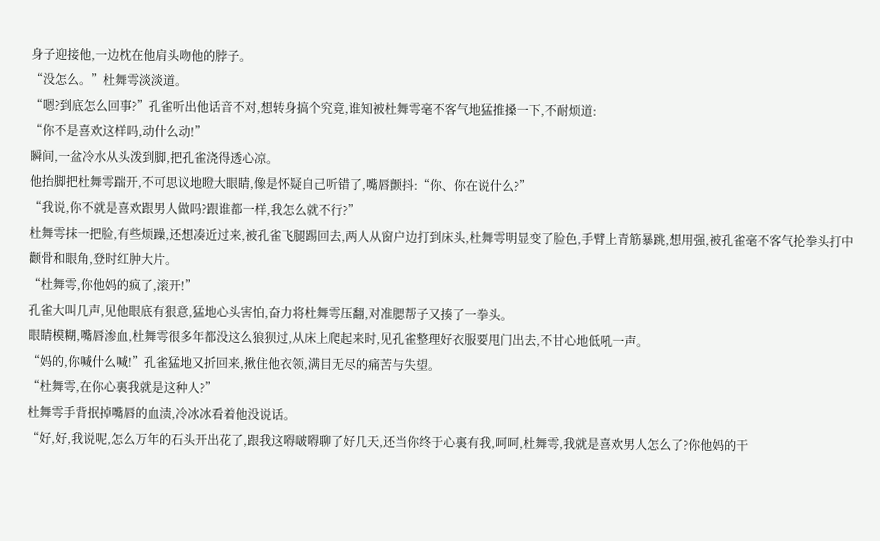身子迎接他,一边枕在他肩头吻他的脖子。
“没怎么。”杜舞雩淡淡道。
“嗯?到底怎么回事?”孔雀听出他话音不对,想转身搞个究竟,谁知被杜舞雩毫不客气地猛推搡一下,不耐烦道:
“你不是喜欢这样吗,动什么动!”
瞬间,一盆冷水从头泼到脚,把孔雀浇得透心凉。
他抬脚把杜舞雩踹开,不可思议地瞪大眼睛,像是怀疑自己听错了,嘴唇颤抖:“你、你在说什么?”
“我说,你不就是喜欢跟男人做吗?跟谁都一样,我怎么就不行?”
杜舞雩抹一把脸,有些烦躁,还想凑近过来,被孔雀飞腿踢回去,两人从窗户边打到床头,杜舞雩明显变了脸色,手臂上青筋暴跳,想用强,被孔雀毫不客气抡拳头打中颧骨和眼角,登时红肿大片。
“杜舞雩,你他妈的疯了,滚开!”
孔雀大叫几声,见他眼底有狠意,猛地心头害怕,奋力将杜舞雩压翻,对准腮帮子又揍了一拳头。
眼睛模糊,嘴唇渗血,杜舞雩很多年都没这么狼狈过,从床上爬起来时,见孔雀整理好衣服要甩门出去,不甘心地低吼一声。
“妈的,你喊什么喊!”孔雀猛地又折回来,揪住他衣领,满目无尽的痛苦与失望。
“杜舞雩,在你心裏我就是这种人?”
杜舞雩手背抿掉嘴唇的血渍,冷冰冰看着他没说话。
“好,好,我说呢,怎么万年的石头开出花了,跟我这嘚啵嘚聊了好几天,还当你终于心裏有我,呵呵,杜舞雩,我就是喜欢男人怎么了?你他妈的干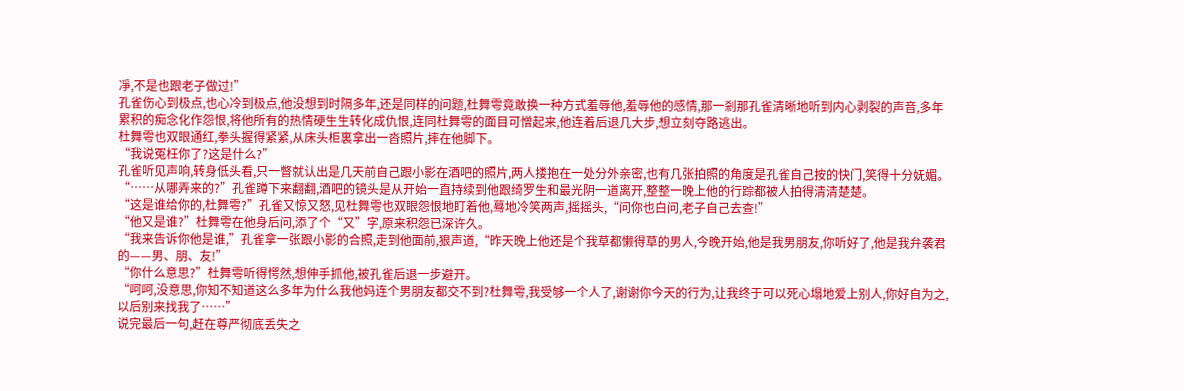凈,不是也跟老子做过!”
孔雀伤心到极点,也心冷到极点,他没想到时隔多年,还是同样的问题,杜舞雩竟敢换一种方式羞辱他,羞辱他的感情,那一剎那孔雀清晰地听到内心剥裂的声音,多年累积的痴念化作怨恨,将他所有的热情硬生生转化成仇恨,连同杜舞雩的面目可憎起来,他连着后退几大步,想立刻夺路逃出。
杜舞雩也双眼通红,拳头握得紧紧,从床头柜裏拿出一沓照片,摔在他脚下。
“我说冤枉你了?这是什么?”
孔雀听见声响,转身低头看,只一瞥就认出是几天前自己跟小影在酒吧的照片,两人搂抱在一处分外亲密,也有几张拍照的角度是孔雀自己按的快门,笑得十分妩媚。
“……从哪弄来的?”孔雀蹲下来翻翻,酒吧的镜头是从开始一直持续到他跟绮罗生和最光阴一道离开,整整一晚上他的行踪都被人拍得清清楚楚。
“这是谁给你的,杜舞雩?”孔雀又惊又怒,见杜舞雩也双眼怨恨地盯着他,蓦地冷笑两声,摇摇头,“问你也白问,老子自己去查!”
“他又是谁?”杜舞雩在他身后问,添了个“又”字,原来积怨已深许久。
“我来告诉你他是谁,”孔雀拿一张跟小影的合照,走到他面前,狠声道,“昨天晚上他还是个我草都懒得草的男人,今晚开始,他是我男朋友,你听好了,他是我弁袭君的——男、朋、友!”
“你什么意思?”杜舞雩听得愕然,想伸手抓他,被孔雀后退一步避开。
“呵呵,没意思,你知不知道这么多年为什么我他妈连个男朋友都交不到?杜舞雩,我受够一个人了,谢谢你今天的行为,让我终于可以死心塌地爱上别人,你好自为之,以后别来找我了……”
说完最后一句,赶在尊严彻底丢失之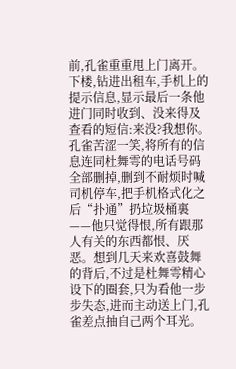前,孔雀重重甩上门离开。
下楼,钻进出租车,手机上的提示信息,显示最后一条他进门同时收到、没来得及查看的短信:来没?我想你。
孔雀苦涩一笑,将所有的信息连同杜舞雩的电话号码全部删掉,删到不耐烦时喊司机停车,把手机格式化之后“扑通”扔垃圾桶裏——他只觉得恨,所有跟那人有关的东西都恨、厌恶。想到几天来欢喜鼓舞的背后,不过是杜舞雩精心设下的圈套,只为看他一步步失态,进而主动送上门,孔雀差点抽自己两个耳光。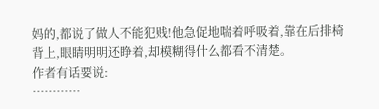妈的,都说了做人不能犯贱!他急促地喘着呼吸着,靠在后排椅背上,眼睛明明还睁着,却模糊得什么都看不清楚。
作者有话要说:
…………